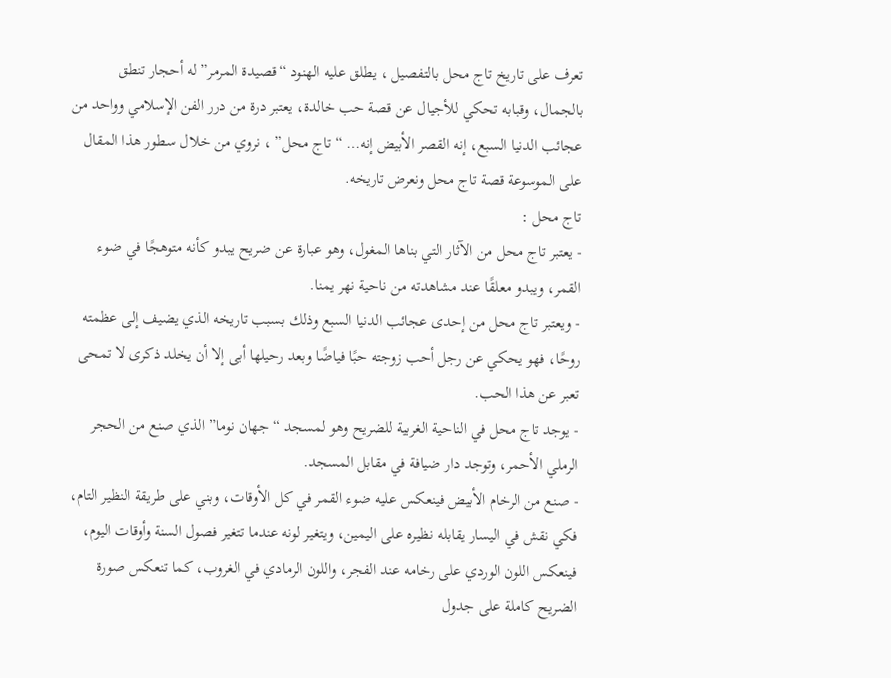تعرف على تاريخ تاج محل بالتفصيل ، يطلق عليه الهنود “قصيدة المرمر” له أحجار تنطق بالجمال، وقبابه تحكي للأجيال عن قصة حب خالدة، يعتبر درة من درر الفن الإسلامي وواحد من عجائب الدنيا السبع، إنه القصر الأبيض إنه… “تاج محل” ، نروي من خلال سطور هذا المقال على الموسوعة قصة تاج محل ونعرض تاريخه.
تاج محل :
- يعتبر تاج محل من الآثار التي بناها المغول، وهو عبارة عن ضريح يبدو كأنه متوهجًا في ضوء القمر، ويبدو معلقًا عند مشاهدته من ناحية نهر يمنا.
- ويعتبر تاج محل من إحدى عجائب الدنيا السبع وذلك بسبب تاريخه الذي يضيف إلى عظمته روحًا، فهو يحكي عن رجل أحب زوجته حبًا فياضًا وبعد رحيلها أبى إلا أن يخلد ذكرى لا تمحى تعبر عن هذا الحب.
- يوجد تاج محل في الناحية الغربية للضريح وهو لمسجد “جهان نوما” الذي صنع من الحجر الرملي الأحمر، وتوجد دار ضيافة في مقابل المسجد.
- صنع من الرخام الأبيض فينعكس عليه ضوء القمر في كل الأوقات، وبني على طريقة النظير التام، فكي نقش في اليسار يقابله نظيره على اليمين، ويتغير لونه عندما تتغير فصول السنة وأوقات اليوم، فينعكس اللون الوردي على رخامه عند الفجر، واللون الرمادي في الغروب، كما تنعكس صورة الضريح كاملة على جدول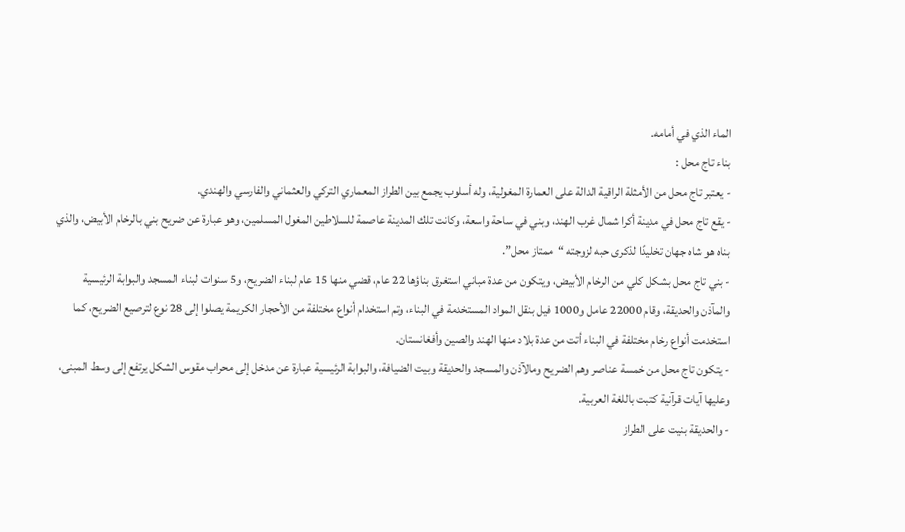الماء الذي في أمامه.
بناء تاج محل :
- يعتبر تاج محل من الأمثلة الراقية الدالة على العمارة المغولية، وله أسلوب يجمع بين الطراز المعماري التركي والعثماني والفارسي والهندي.
- يقع تاج محل في مدينة أكرا شمال غرب الهند، وبني في ساحة واسعة، وكانت تلك المدينة عاصمة للسلاطين المغول المسلمين، وهو عبارة عن ضريح بني بالرخام الأبيض، والذي بناه هو شاه جهان تخليدًا لذكرى حبه لزوجته “ممتاز محل”.
- بني تاج محل بشكل كلي من الرخام الأبيض، ويتكون من عدة مباني استغرق بناؤها 22 عام، قضي منها 15 عام لبناء الضريح، و5 سنوات لبناء المسجد والبوابة الرئيسية والمآذن والحديقة، وقام 22000 عامل و1000 فيل بنقل المواد المستخدمة في البناء، وتم استخدام أنواع مختلفة من الأحجار الكريمة يصلوا إلى 28 نوع لترصيع الضريح، كما استخدمت أنواع رخام مختلفة في البناء أتت من عدة بلاد منها الهند والصين وأفغانستان.
- يتكون تاج محل من خمسة عناصر وهم الضريح ومالآذن والمسجد والحديقة وبيت الضيافة، والبوابة الرئيسية عبارة عن مدخل إلى محراب مقوس الشكل يرتفع إلى وسط المبنى، وعليها آيات قرآنية كتبت باللغة العربية.
- والحديقة بنيت على الطراز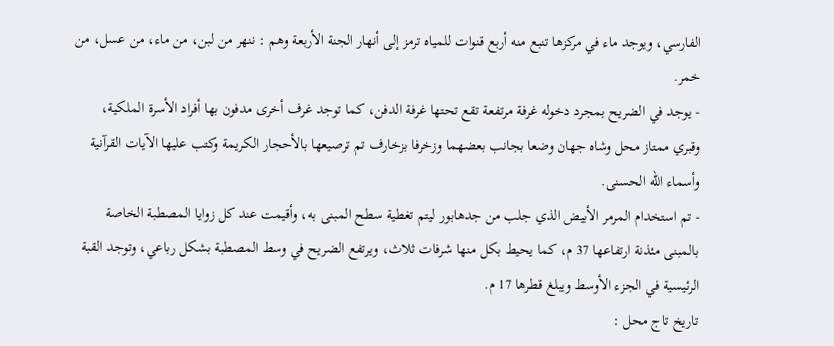الفارسي، ويوجد ماء في مركزها تنبع منه أربع قنوات للمياه ترمز إلى أنهار الجنة الأربعة وهم : ننهر من لبن، من ماء، من عسل، من خمر.
- يوجد في الضريح بمجرد دخوله غرفة مرتفعة تقع تحتها غرفة الدفن، كما توجد غرف أخرى مدفون بها أفراد الأسرة الملكية، وقبري ممتاز محل وشاه جهان وضعا بجانب بعضهما وزخرفا بزخارف تم ترصيعها بالأحجار الكريمة وكتب عليها الآيات القرآنية وأسماء الله الحسنى.
- تم استخدام المرمر الأبيض الذي جلب من جدهابور ليتم تغطية سطح المبنى به، وأقيمت عند كل زوايا المصطبة الخاصة بالمبنى مئذنة ارتفاعها 37 م، كما يحيط بكل منها شرفات ثلاث، ويرتفع الضريح في وسط المصطبة بشكل رباعي، وتوجد القبة الرئيسية في الجزء الأوسط ويبلغ قطرها 17 م.
تاريخ تاج محل :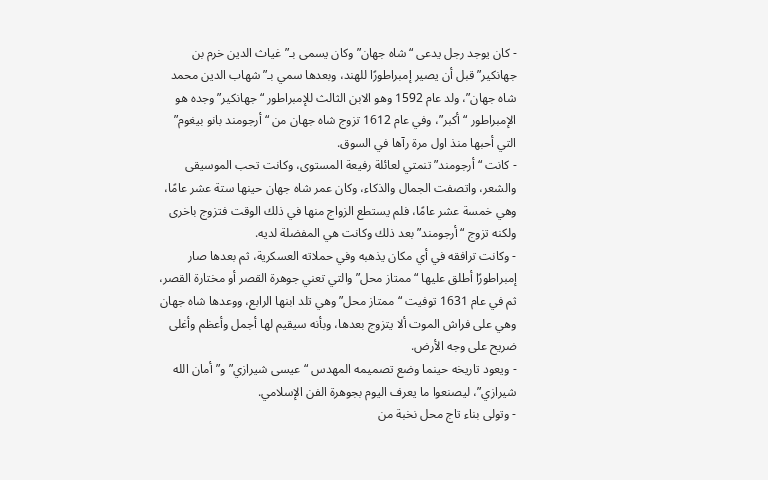- كان يوجد رجل يدعى “شاه جهان” وكان يسمى بـ”غياث الدين خرم بن جهانكير” قبل أن يصير إمبراطورًا للهند، وبعدها سمي بـ”شهاب الدين محمد شاه جهان”، ولد عام 1592 وهو الابن الثالث للإمبراطور “جهانكير” وجده هو الإمبراطور “أكبر”، وفي عام 1612 تزوج شاه جهان من “أرجومند بانو بيغوم” التي أحبها منذ اول مرة رآها في السوق.
- كانت “أرجومند” تنمتي لعائلة رفيعة المستوى، وكانت تحب الموسيقى والشعر، واتصفت الجمال والذكاء، وكان عمر شاه جهان حينها ستة عشر عامًا، وهي خمسة عشر عامًا، فلم يستطع الزواج منها في ذلك الوقت فتزوج باخرى ولكنه تزوج “أرجومند” بعد ذلك وكانت هي المفضلة لديه.
- وكانت ترافقه في أي مكان يذهبه وفي حملاته العسكرية، ثم بعدها صار إمبراطورًا أطلق عليها “ممتاز محل” والتي تعني جوهرة القصر أو مختارة القصر، ثم في عام 1631 توفيت “ممتاز محل” وهي تلد ابنها الرابع، ووعدها شاه جهان وهي على فراش الموت ألا يتزوج بعدها، وبأنه سيقيم لها أجمل وأعظم وأغلى ضريح على وجه الأرض.
- ويعود تاريخه حينما وضع تصميمه المهدس “عيسى شيرازي” و”أمان الله شيرازي”، ليصنعوا ما يعرف اليوم بجوهرة الفن الإسلامي.
- وتولى بناء تاج محل نخبة من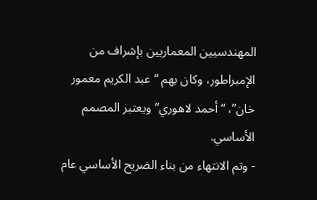المهندسيين المعماريين بإشراف من الإمبراطور، وكان بهم “عبد الكريم معمور خان”، “أحمد لاهوري” ويعتبر المصمم الأساسي.
- وتم الانتهاء من بناء الضريح الأساسي عام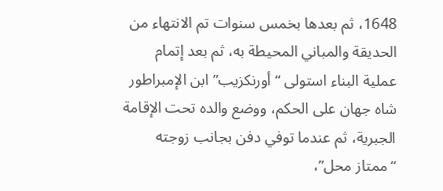1648، ثم بعدها بخمس سنوات تم الانتهاء من الحديقة والمباني المحيطة به، ثم بعد إتمام عملية البناء استولى “أورنكزيب” ابن الإمبراطور شاه جهان على الحكم، ووضع والده تحت الإقامة الجبرية، ثم عندما توفي دفن بجانب زوجته “ممتاز محل”،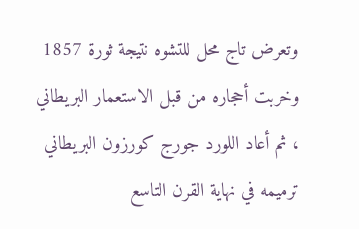وتعرض تاج محل للتشوه نتيجة ثورة 1857 وخربت أحجاره من قبل الاستعمار البريطاني ، ثم أعاد اللورد جورج كورزون البريطاني ترميمه في نهاية القرن التاسع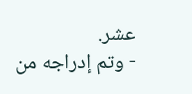عشر.
- وتم إدراجه من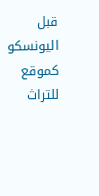قبل اليونسكو كموقع للتراث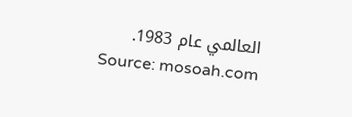العالمي عام 1983.
Source: mosoah.com